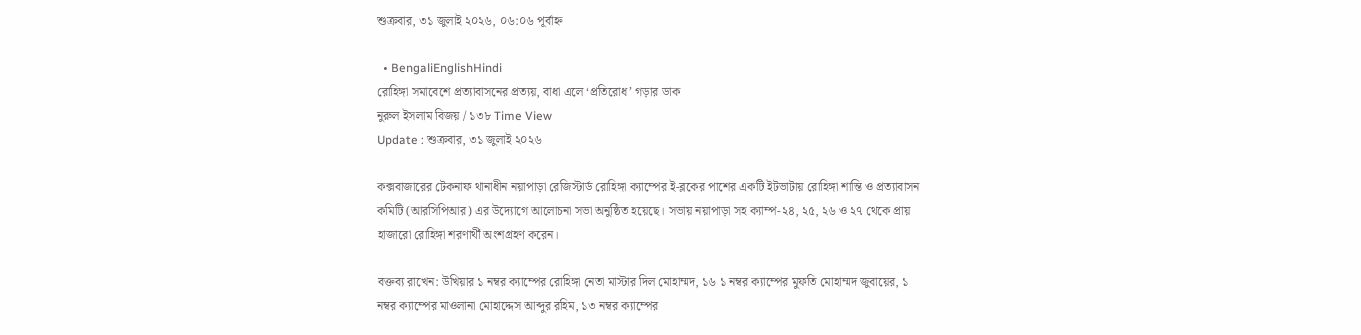শুক্রবার, ৩১ জুলাই ২০২৬, ০৬:০৬ পূর্বাহ্ন

  • BengaliEnglishHindi
রোহিঙ্গা সমাবেশে প্রত্যাবাসনের প্রত্যয়, বাধা এলে ‘প্রতিরোধ’ গড়ার ডাক
নুরুল ইসলাম বিজয় / ১৩৮ Time View
Update : শুক্রবার, ৩১ জুলাই ২০২৬

কক্সবাজারের টেকনাফ থানাধীন নয়াপাড়া রেজিস্টার্ড রোহিঙ্গা ক্যাম্পের ই-ব্লকের পাশের একটি ইটভাটায় রোহিঙ্গা শান্তি ও প্রত্যাবাসন কমিটি (আরসিপিআর) এর উদ্যোগে আলোচনা সভা অনুষ্ঠিত হয়েছে। সভায় নয়াপাড়া সহ ক্যাম্প-২৪, ২৫, ২৬ ও ২৭ থেকে প্রায় হাজারো রোহিঙ্গা শরণার্থী অংশগ্রহণ করেন।

বক্তব্য রাখেন: উখিয়ার ১ নম্বর ক্যাম্পের রোহিঙ্গা নেতা মাস্টার দিল মোহাম্মদ, ১৬ ১ নম্বর ক্যাম্পের মুফতি মোহাম্মদ জুবায়ের, ১ নম্বর ক্যাম্পের মাওলানা মোহাদ্দেস আব্দুর রহিম, ১৩ নম্বর ক্যাম্পের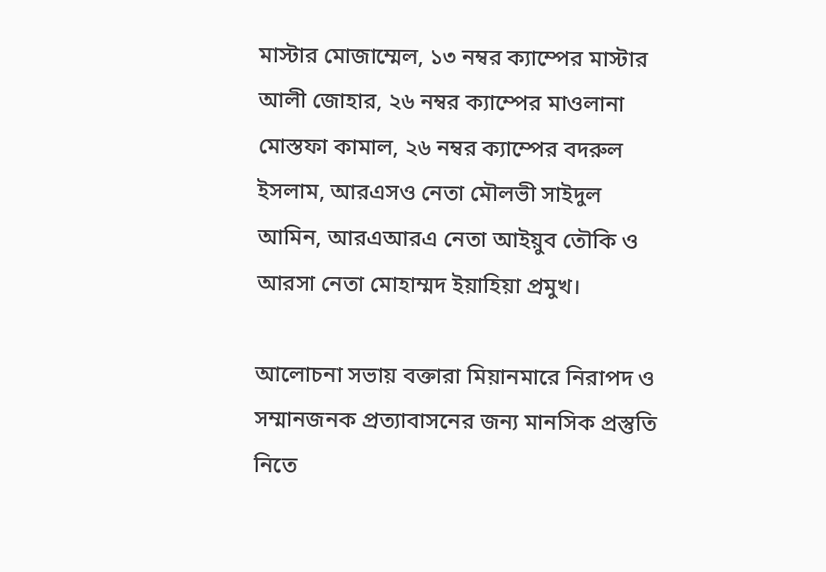মাস্টার মোজাম্মেল, ১৩ নম্বর ক্যাম্পের মাস্টার আলী জোহার, ২৬ নম্বর ক্যাম্পের মাওলানা মোস্তফা কামাল, ২৬ নম্বর ক্যাম্পের বদরুল ইসলাম, আরএসও নেতা মৌলভী সাইদুল আমিন, আরএআরএ নেতা আইয়ুব তৌকি ও আরসা নেতা মোহাম্মদ ইয়াহিয়া প্রমুখ।

আলোচনা সভায় বক্তারা মিয়ানমারে নিরাপদ ও সম্মানজনক প্রত্যাবাসনের জন্য মানসিক প্রস্তুতি নিতে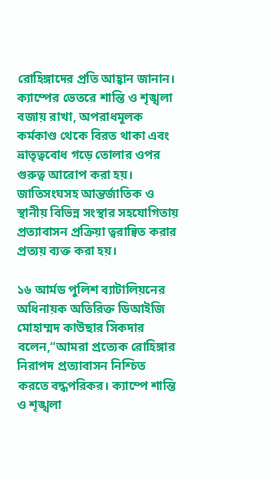রোহিঙ্গাদের প্রতি আহ্বান জানান। ক্যাম্পের ভেতরে শান্তি ও শৃঙ্খলা বজায় রাখা, অপরাধমূলক কর্মকাণ্ড থেকে বিরত থাকা এবং ভ্রাতৃত্ববোধ গড়ে তোলার ওপর গুরুত্ব আরোপ করা হয়। জাতিসংঘসহ আন্তর্জাতিক ও স্থানীয় বিভিন্ন সংস্থার সহযোগিতায় প্রত্যাবাসন প্রক্রিয়া ত্বরান্বিত করার প্রত্যয় ব্যক্ত করা হয়।

১৬ আর্মড পুলিশ ব্যাটালিয়নের অধিনায়ক অতিরিক্ত ডিআইজি মোহাম্মদ কাউছার সিকদার বলেন,“আমরা প্রত্যেক রোহিঙ্গার নিরাপদ প্রত্যাবাসন নিশ্চিত করতে বদ্ধপরিকর। ক্যাম্পে শান্তি ও শৃঙ্খলা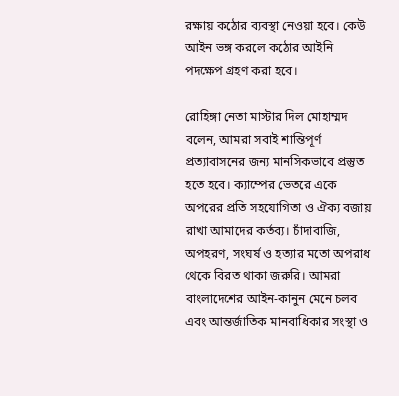রক্ষায় কঠোর ব্যবস্থা নেওয়া হবে। কেউ আইন ভঙ্গ করলে কঠোর আইনি পদক্ষেপ গ্রহণ করা হবে।

রোহিঙ্গা নেতা মাস্টার দিল মোহাম্মদ বলেন, আমরা সবাই শান্তিপূর্ণ প্রত্যাবাসনের জন্য মানসিকভাবে প্রস্তুত হতে হবে। ক্যাম্পের ভেতরে একে অপরের প্রতি সহযোগিতা ও ঐক্য বজায় রাখা আমাদের কর্তব্য। চাঁদাবাজি, অপহরণ, সংঘর্ষ ও হত্যার মতো অপরাধ থেকে বিরত থাকা জরুরি। আমরা বাংলাদেশের আইন-কানুন মেনে চলব এবং আন্তর্জাতিক মানবাধিকার সংস্থা ও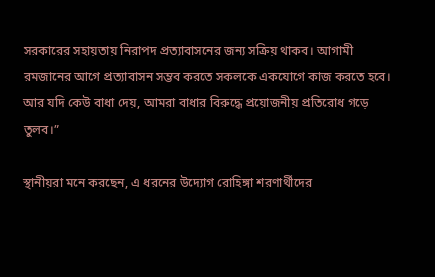সরকারের সহায়তায় নিরাপদ প্রত্যাবাসনের জন্য সক্রিয় থাকব। আগামী রমজানের আগে প্রত্যাবাসন সম্ভব করতে সকলকে একযোগে কাজ করতে হবে। আর যদি কেউ বাধা দেয়, আমরা বাধার বিরুদ্ধে প্রয়োজনীয় প্রতিরোধ গড়ে তুলব।”

স্থানীয়রা মনে করছেন, এ ধরনের উদ্যোগ রোহিঙ্গা শরণার্থীদের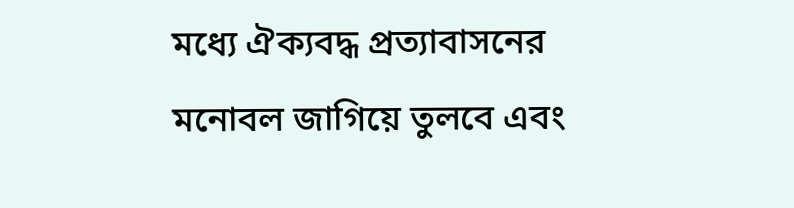মধ্যে ঐক্যবদ্ধ প্রত্যাবাসনের মনোবল জাগিয়ে তুলবে এবং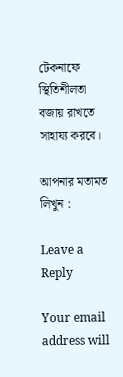টেকনাফে স্থিতিশীলতা বজায় রাখতে সাহায্য করবে।

আপনার মতামত লিখুন :

Leave a Reply

Your email address will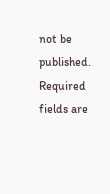not be published. Required fields are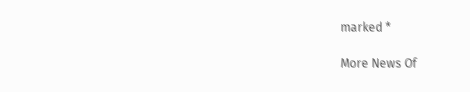marked *

More News Of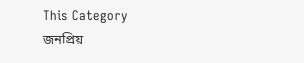This Category
জনপ্রিয়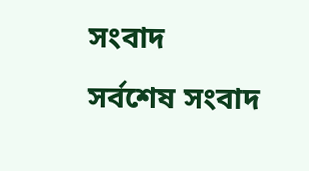সংবাদ
সর্বশেষ সংবাদ